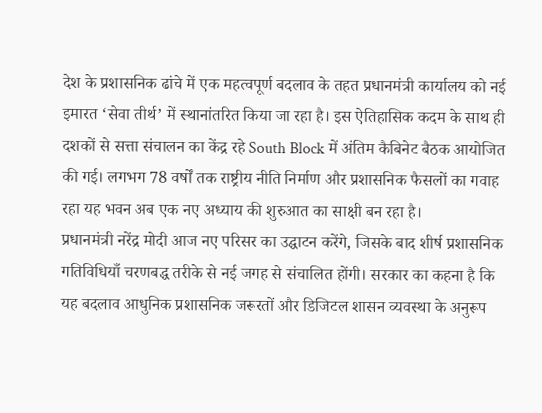देश के प्रशासनिक ढांचे में एक महत्वपूर्ण बदलाव के तहत प्रधानमंत्री कार्यालय को नई इमारत ‘सेवा तीर्थ’ में स्थानांतरित किया जा रहा है। इस ऐतिहासिक कदम के साथ ही दशकों से सत्ता संचालन का केंद्र रहे South Block में अंतिम कैबिनेट बैठक आयोजित की गई। लगभग 78 वर्षों तक राष्ट्रीय नीति निर्माण और प्रशासनिक फैसलों का गवाह रहा यह भवन अब एक नए अध्याय की शुरुआत का साक्षी बन रहा है।
प्रधानमंत्री नरेंद्र मोदी आज नए परिसर का उद्घाटन करेंगे, जिसके बाद शीर्ष प्रशासनिक गतिविधियाँ चरणबद्ध तरीके से नई जगह से संचालित होंगी। सरकार का कहना है कि यह बदलाव आधुनिक प्रशासनिक जरूरतों और डिजिटल शासन व्यवस्था के अनुरूप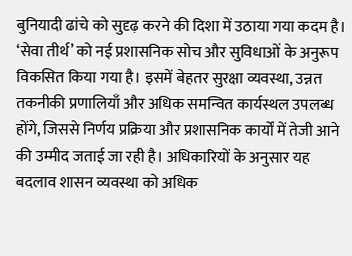बुनियादी ढांचे को सुदृढ़ करने की दिशा में उठाया गया कदम है।
‘सेवा तीर्थ’ को नई प्रशासनिक सोच और सुविधाओं के अनुरूप विकसित किया गया है। इसमें बेहतर सुरक्षा व्यवस्था, उन्नत तकनीकी प्रणालियाँ और अधिक समन्वित कार्यस्थल उपलब्ध होंगे, जिससे निर्णय प्रक्रिया और प्रशासनिक कार्यों में तेजी आने की उम्मीद जताई जा रही है। अधिकारियों के अनुसार यह बदलाव शासन व्यवस्था को अधिक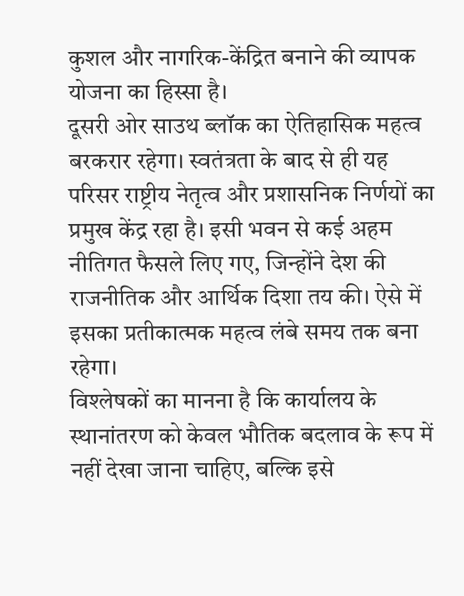कुशल और नागरिक-केंद्रित बनाने की व्यापक योजना का हिस्सा है।
दूसरी ओर साउथ ब्लॉक का ऐतिहासिक महत्व बरकरार रहेगा। स्वतंत्रता के बाद से ही यह परिसर राष्ट्रीय नेतृत्व और प्रशासनिक निर्णयों का प्रमुख केंद्र रहा है। इसी भवन से कई अहम नीतिगत फैसले लिए गए, जिन्होंने देश की राजनीतिक और आर्थिक दिशा तय की। ऐसे में इसका प्रतीकात्मक महत्व लंबे समय तक बना रहेगा।
विश्लेषकों का मानना है कि कार्यालय के स्थानांतरण को केवल भौतिक बदलाव के रूप में नहीं देखा जाना चाहिए, बल्कि इसे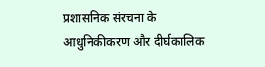प्रशासनिक संरचना के आधुनिकीकरण और दीर्घकालिक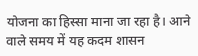योजना का हिस्सा माना जा रहा है। आने वाले समय में यह कदम शासन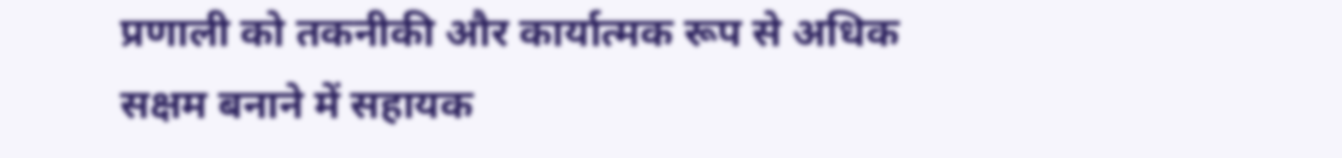प्रणाली को तकनीकी और कार्यात्मक रूप से अधिक सक्षम बनाने में सहायक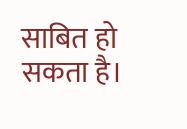साबित हो सकता है।